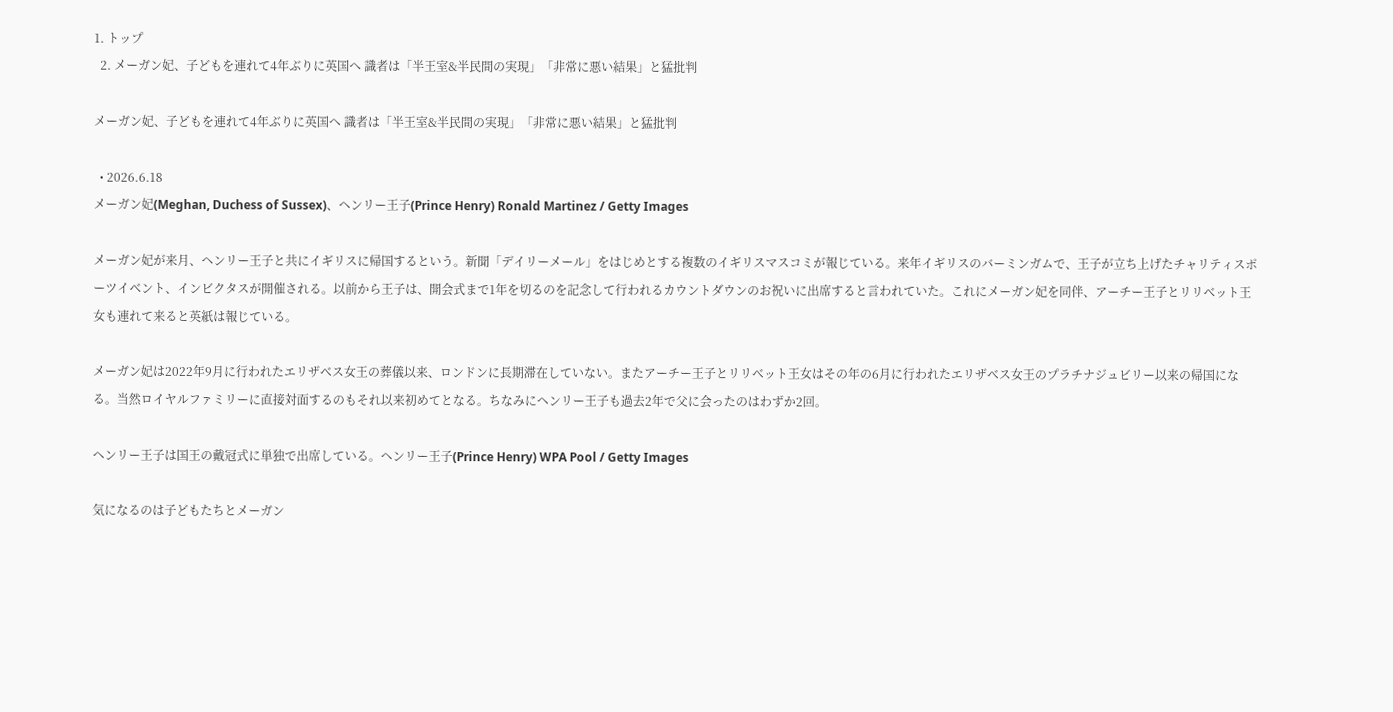1. トップ
  2. メーガン妃、子どもを連れて4年ぶりに英国へ 識者は「半王室&半民間の実現」「非常に悪い結果」と猛批判

メーガン妃、子どもを連れて4年ぶりに英国へ 識者は「半王室&半民間の実現」「非常に悪い結果」と猛批判

  • 2026.6.18
メーガン妃(Meghan, Duchess of Sussex)、ヘンリー王子(Prince Henry) Ronald Martinez / Getty Images

メーガン妃が来月、ヘンリー王子と共にイギリスに帰国するという。新聞「デイリーメール」をはじめとする複数のイギリスマスコミが報じている。来年イギリスのバーミンガムで、王子が立ち上げたチャリティスポーツイベント、インビクタスが開催される。以前から王子は、開会式まで1年を切るのを記念して行われるカウントダウンのお祝いに出席すると言われていた。これにメーガン妃を同伴、アーチー王子とリリベット王女も連れて来ると英紙は報じている。

メーガン妃は2022年9月に行われたエリザベス女王の葬儀以来、ロンドンに長期滞在していない。またアーチー王子とリリベット王女はその年の6月に行われたエリザベス女王のプラチナジュビリー以来の帰国になる。当然ロイヤルファミリーに直接対面するのもそれ以来初めてとなる。ちなみにヘンリー王子も過去2年で父に会ったのはわずか2回。

ヘンリー王子は国王の戴冠式に単独で出席している。ヘンリー王子(Prince Henry) WPA Pool / Getty Images

気になるのは子どもたちとメーガン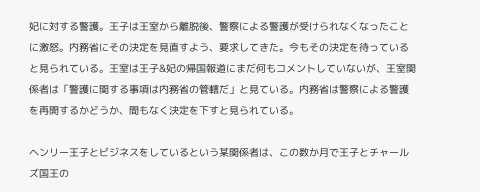妃に対する警護。王子は王室から離脱後、警察による警護が受けられなくなったことに激怒。内務省にその決定を見直すよう、要求してきた。今もその決定を待っていると見られている。王室は王子&妃の帰国報道にまだ何もコメントしていないが、王室関係者は「警護に関する事項は内務省の管轄だ」と見ている。内務省は警察による警護を再開するかどうか、間もなく決定を下すと見られている。

ヘンリー王子とビジネスをしているという某関係者は、この数か月で王子とチャールズ国王の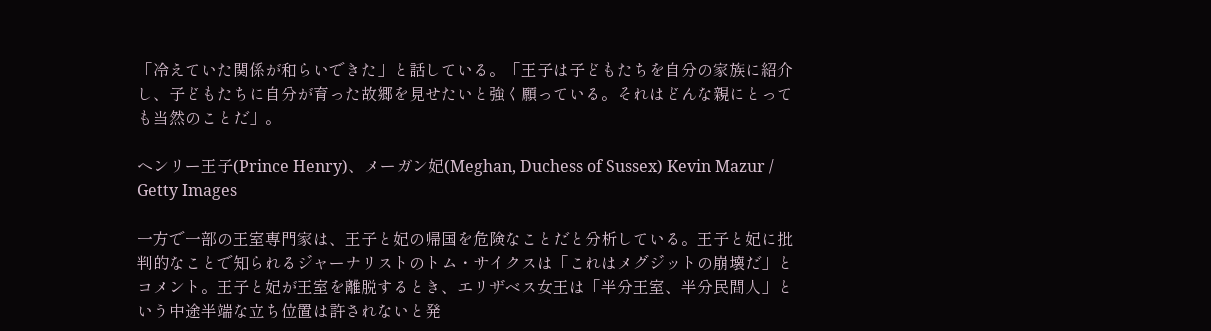「冷えていた関係が和らいできた」と話している。「王子は子どもたちを自分の家族に紹介し、子どもたちに自分が育った故郷を見せたいと強く願っている。それはどんな親にとっても当然のことだ」。

ヘンリー王子(Prince Henry)、メーガン妃(Meghan, Duchess of Sussex) Kevin Mazur / Getty Images

一方で一部の王室専門家は、王子と妃の帰国を危険なことだと分析している。王子と妃に批判的なことで知られるジャーナリストのトム・サイクスは「これはメグジットの崩壊だ」とコメント。王子と妃が王室を離脱するとき、エリザベス女王は「半分王室、半分民間人」という中途半端な立ち位置は許されないと発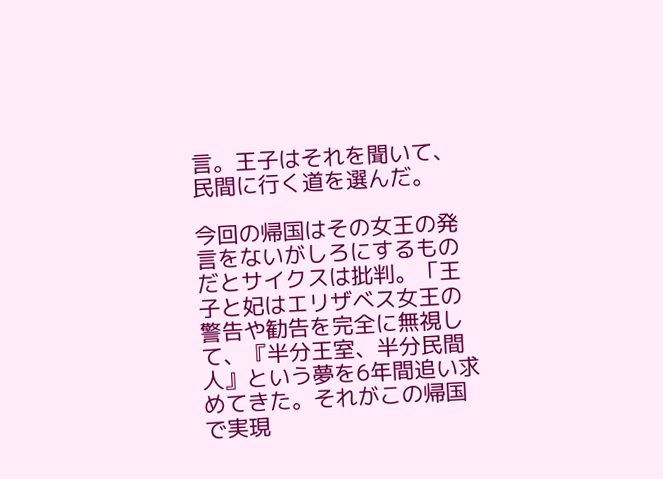言。王子はそれを聞いて、民間に行く道を選んだ。

今回の帰国はその女王の発言をないがしろにするものだとサイクスは批判。「王子と妃はエリザベス女王の警告や勧告を完全に無視して、『半分王室、半分民間人』という夢を6年間追い求めてきた。それがこの帰国で実現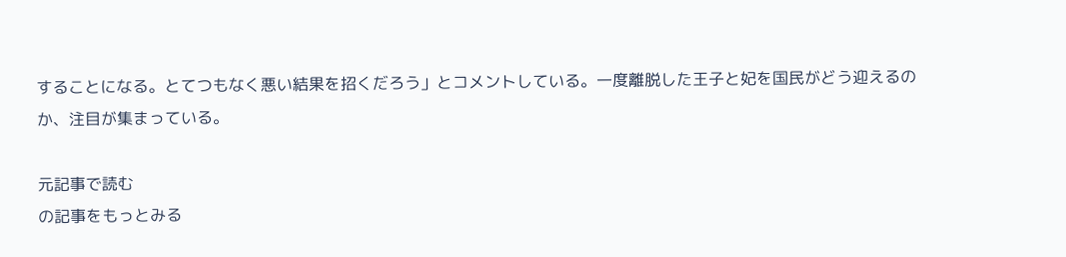することになる。とてつもなく悪い結果を招くだろう」とコメントしている。一度離脱した王子と妃を国民がどう迎えるのか、注目が集まっている。

元記事で読む
の記事をもっとみる